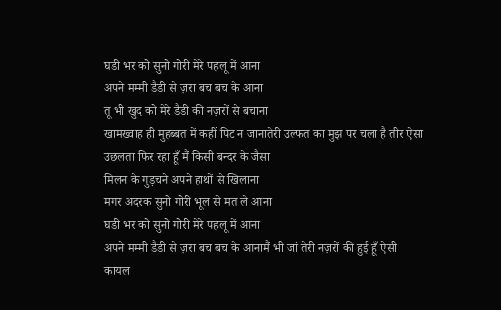घडी भर को सुनो गोरी मेरे पहलू में आना
अपने मम्मी डैडी से ज़रा बच बच के आना
तू भी खुद को मेरे डैडी की नज़रों से बचाना
खामख्वाह ही मुहब्बत में कहीं पिट न जानातेरी उल्फत का मुझ पर चला है तीर ऐसा
उछलता फिर रहा हूँ मैं किसी बन्दर के जैसा
मिलन के गुड़चने अपने हाथों से खिलाना
मगर अदरक सुनो गोरी भूल से मत ले आना
घडी भर को सुनो गोरी मेरे पहलू में आना
अपने मम्मी डैडी से ज़रा बच बच के आनामैं भी जां तेरी नज़रों की हुई हूँ ऐसी कायल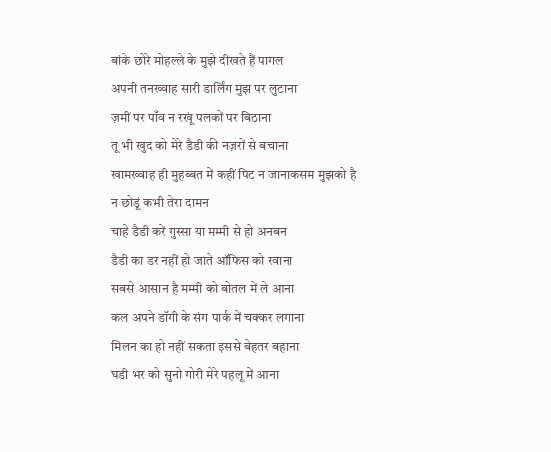बांके छोरे मोहल्ले के मुझे दीखते हैं पागल
अपनी तनख्वाह सारी डार्लिंग मुझ पर लुटाना
ज़मीं पर पाँव न रखूं पलकों पर बिठाना
तू भी खुद को मेरे डैडी की नज़रों से बचाना
खामख्वाह ही मुहब्बत में कहीं पिट न जानाकसम मुझको है न छोडूं कभी तेरा दामन
चाहे डैडी करें गुस्सा या मम्मी से हो अनबन
डैडी का डर नहीं हो जाते ऑफिस को रवाना
सबसे आसान है मम्मी को बोतल में ले आना
कल अपने डॉगी के संग पार्क में चक्कर लगाना
मिलन का हो नहीं सकता इससे बेहतर बहाना
घडी भर को सुनो गोरी मेरे पहलू में आना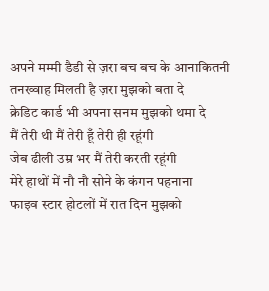अपने मम्मी डैडी से ज़रा बच बच के आनाकितनी तनख्वाह मिलती है ज़रा मुझको बता दे
क्रेडिट कार्ड भी अपना सनम मुझको थमा दे
मैं तेरी थी मैं तेरी हूँ तेरी ही रहूंगी
जेब ढीली उम्र भर मैं तेरी करती रहूंगी
मेरे हाथों में नौ नौ सोने के कंगन पहनाना
फाइव स्टार होटलों में रात दिन मुझको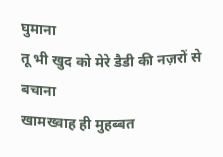घुमाना
तू भी खुद को मेरे डैडी की नज़रों से बचाना
खामख्वाह ही मुहब्बत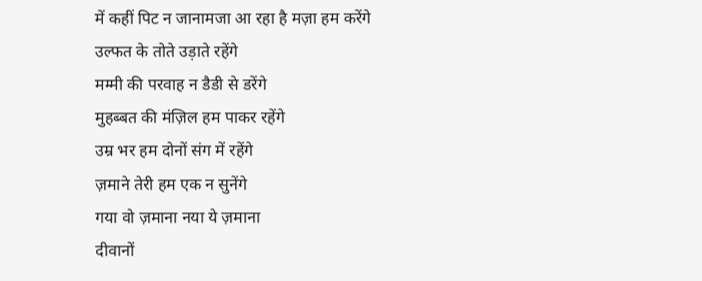में कहीं पिट न जानामजा आ रहा है मज़ा हम करेंगे
उल्फत के तोते उड़ाते रहेंगे
मम्मी की परवाह न डैडी से डरेंगे
मुहब्बत की मंज़िल हम पाकर रहेंगे
उम्र भर हम दोनों संग में रहेंगे
ज़माने तेरी हम एक न सुनेंगे
गया वो ज़माना नया ये ज़माना
दीवानों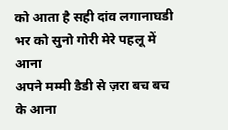को आता है सही दांव लगानाघडी भर को सुनो गोरी मेरे पहलू में आना
अपने मम्मी डैडी से ज़रा बच बच के आना